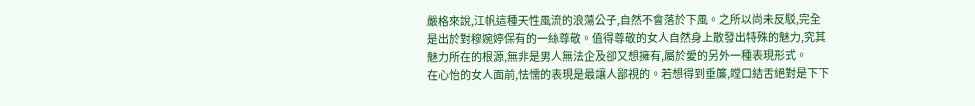嚴格來說,江帆這種天性風流的浪蕩公子,自然不會落於下風。之所以尚未反駁,完全是出於對穆婉婷保有的一絲尊敬。值得尊敬的女人自然身上散發出特殊的魅力,究其魅力所在的根源,無非是男人無法企及卻又想擁有,屬於愛的另外一種表現形式。
在心怡的女人面前,怯懦的表現是最讓人鄙視的。若想得到垂簾,瞠口結舌絕對是下下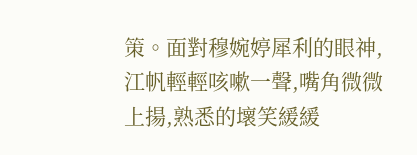策。面對穆婉婷犀利的眼神,江帆輕輕咳嗽一聲,嘴角微微上揚,熟悉的壞笑緩緩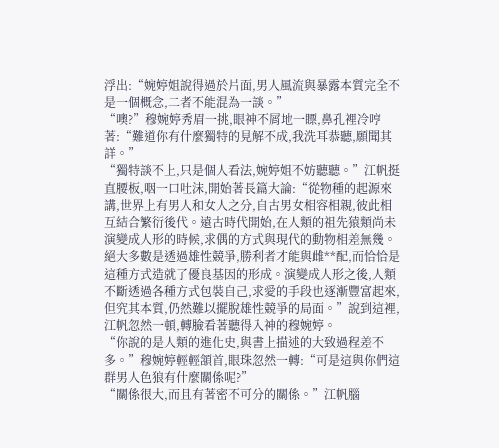浮出:“婉婷姐說得過於片面,男人風流與暴露本質完全不是一個概念,二者不能混為一談。”
“噢?”穆婉婷秀眉一挑,眼神不屑地一瞟,鼻孔裡冷哼著:“難道你有什麼獨特的見解不成,我洗耳恭聽,願聞其詳。”
“獨特談不上,只是個人看法,婉婷姐不妨聽聽。”江帆挺直腰板,咽一口吐沫,開始著長篇大論:“從物種的起源來講,世界上有男人和女人之分,自古男女相容相親,彼此相互結合繁衍後代。遠古時代開始,在人類的祖先猿類尚未演變成人形的時候,求偶的方式與現代的動物相差無幾。絕大多數是透過雄性競爭,勝利者才能與雌**配,而恰恰是這種方式造就了優良基因的形成。演變成人形之後,人類不斷透過各種方式包裝自己,求愛的手段也逐漸豐富起來,但究其本質,仍然難以擺脫雄性競爭的局面。”說到這裡,江帆忽然一頓,轉臉看著聽得入神的穆婉婷。
“你說的是人類的進化史,與書上描述的大致過程差不多。”穆婉婷輕輕頷首,眼珠忽然一轉:“可是這與你們這群男人色狼有什麼關係呢?”
“關係很大,而且有著密不可分的關係。”江帆腦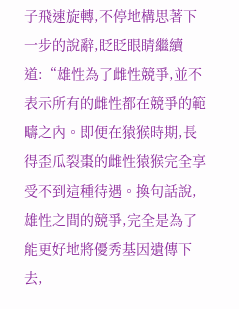子飛速旋轉,不停地構思著下一步的說辭,眨眨眼睛繼續道:“雄性為了雌性競爭,並不表示所有的雌性都在競爭的範疇之內。即便在猿猴時期,長得歪瓜裂棗的雌性猿猴完全享受不到這種待遇。換句話說,雄性之間的競爭,完全是為了能更好地將優秀基因遺傳下去,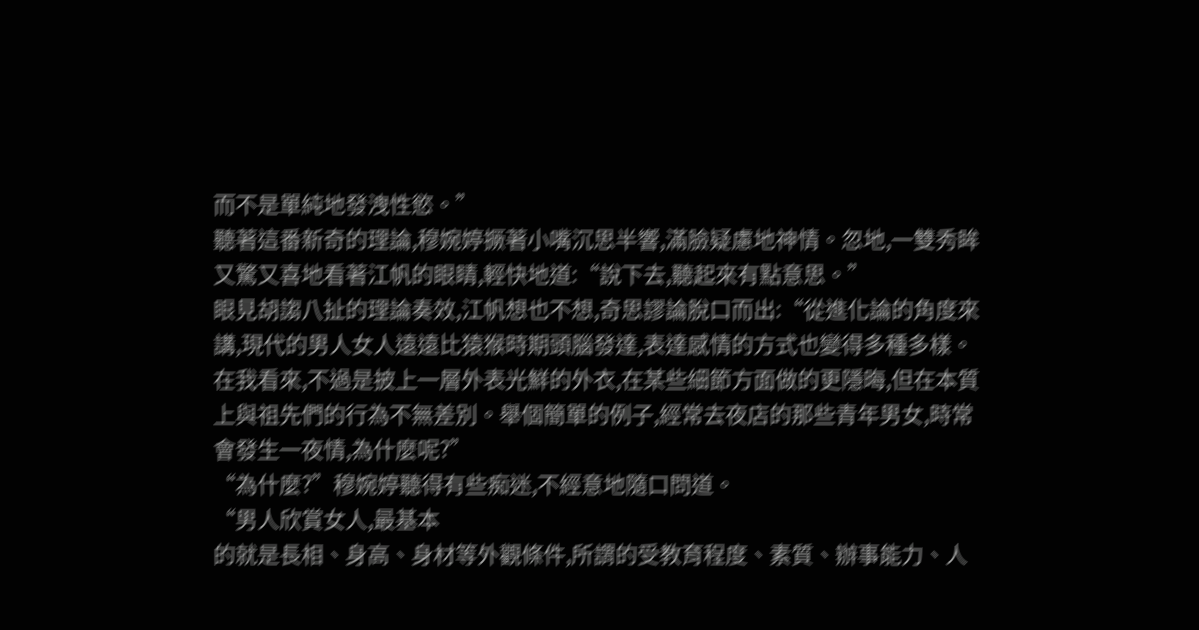而不是單純地發洩性慾。”
聽著這番新奇的理論,穆婉婷撅著小嘴沉思半響,滿臉疑慮地神情。忽地,一雙秀眸又驚又喜地看著江帆的眼睛,輕快地道:“說下去,聽起來有點意思。”
眼見胡謅八扯的理論奏效,江帆想也不想,奇思謬論脫口而出:“從進化論的角度來講,現代的男人女人遠遠比猿猴時期頭腦發達,表達感情的方式也變得多種多樣。在我看來,不過是披上一層外表光鮮的外衣,在某些細節方面做的更隱晦,但在本質上與祖先們的行為不無差別。舉個簡單的例子,經常去夜店的那些青年男女,時常會發生一夜情,為什麼呢?”
“為什麼?”穆婉婷聽得有些痴迷,不經意地隨口問道。
“男人欣賞女人,最基本
的就是長相、身高、身材等外觀條件,所謂的受教育程度、素質、辦事能力、人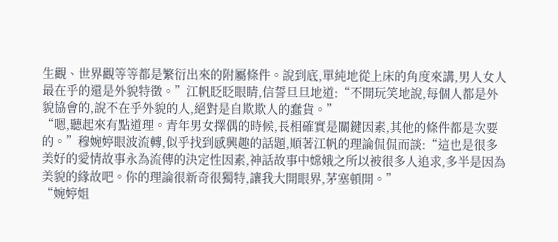生觀、世界觀等等都是繁衍出來的附屬條件。說到底,單純地從上床的角度來講,男人女人最在乎的還是外貌特徵。”江帆眨眨眼睛,信誓旦旦地道:“不開玩笑地說,每個人都是外貌協會的,說不在乎外貌的人,絕對是自欺欺人的蠢貨。”
“嗯,聽起來有點道理。青年男女擇偶的時候,長相確實是關鍵因素,其他的條件都是次要的。”穆婉婷眼波流轉,似乎找到感興趣的話題,順著江帆的理論侃侃而談:“這也是很多美好的愛情故事永為流傳的決定性因素,神話故事中嫦娥之所以被很多人追求,多半是因為美貌的緣故吧。你的理論很新奇很獨特,讓我大開眼界,茅塞頓開。”
“婉婷姐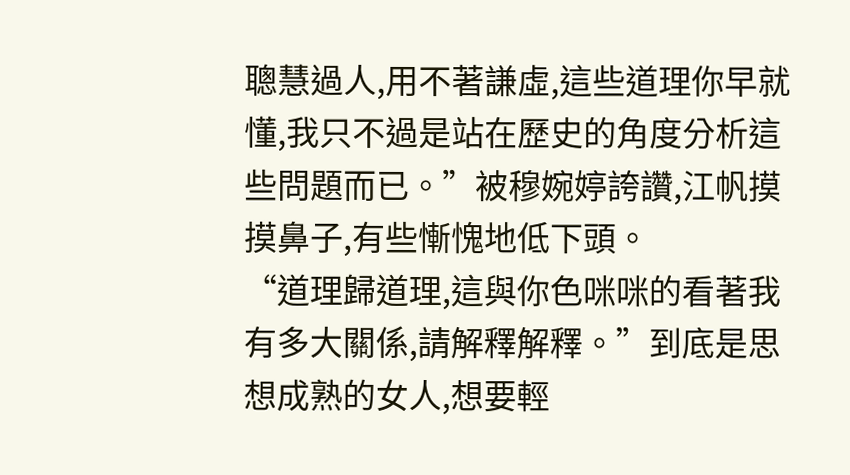聰慧過人,用不著謙虛,這些道理你早就懂,我只不過是站在歷史的角度分析這些問題而已。”被穆婉婷誇讚,江帆摸摸鼻子,有些慚愧地低下頭。
“道理歸道理,這與你色咪咪的看著我有多大關係,請解釋解釋。”到底是思想成熟的女人,想要輕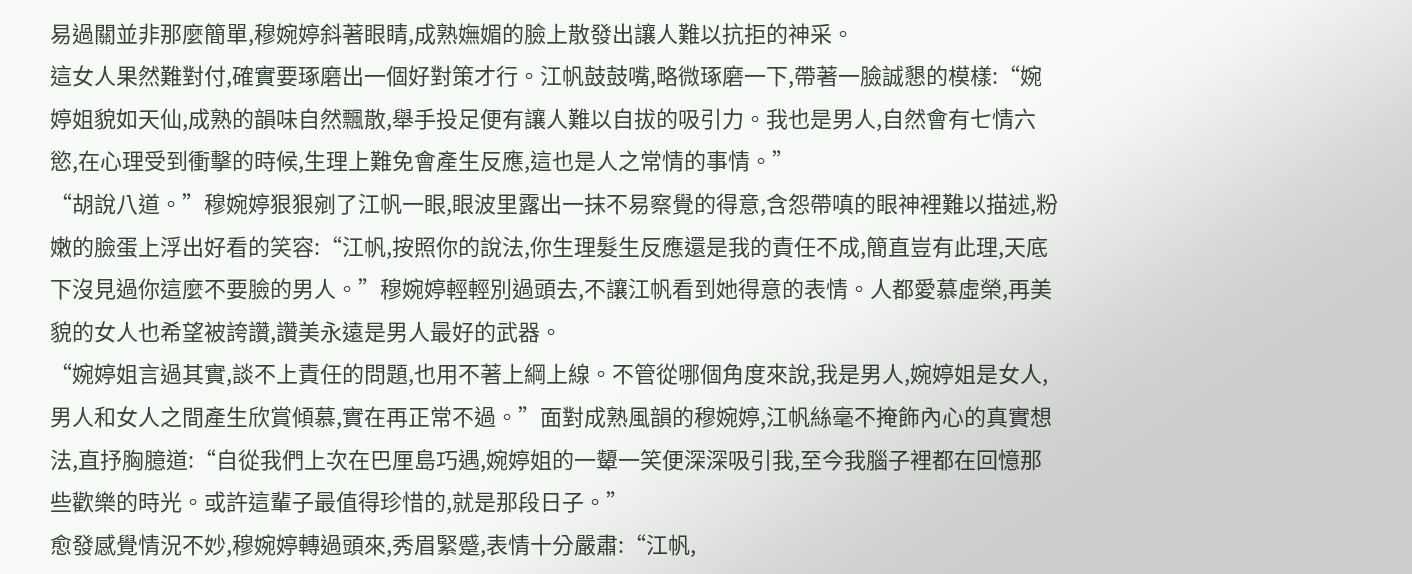易過關並非那麼簡單,穆婉婷斜著眼睛,成熟嫵媚的臉上散發出讓人難以抗拒的神采。
這女人果然難對付,確實要琢磨出一個好對策才行。江帆鼓鼓嘴,略微琢磨一下,帶著一臉誠懇的模樣:“婉婷姐貌如天仙,成熟的韻味自然飄散,舉手投足便有讓人難以自拔的吸引力。我也是男人,自然會有七情六慾,在心理受到衝擊的時候,生理上難免會產生反應,這也是人之常情的事情。”
“胡說八道。”穆婉婷狠狠剜了江帆一眼,眼波里露出一抹不易察覺的得意,含怨帶嗔的眼神裡難以描述,粉嫩的臉蛋上浮出好看的笑容:“江帆,按照你的說法,你生理髮生反應還是我的責任不成,簡直豈有此理,天底下沒見過你這麼不要臉的男人。”穆婉婷輕輕別過頭去,不讓江帆看到她得意的表情。人都愛慕虛榮,再美貌的女人也希望被誇讚,讚美永遠是男人最好的武器。
“婉婷姐言過其實,談不上責任的問題,也用不著上綱上線。不管從哪個角度來說,我是男人,婉婷姐是女人,男人和女人之間產生欣賞傾慕,實在再正常不過。”面對成熟風韻的穆婉婷,江帆絲毫不掩飾內心的真實想法,直抒胸臆道:“自從我們上次在巴厘島巧遇,婉婷姐的一顰一笑便深深吸引我,至今我腦子裡都在回憶那些歡樂的時光。或許這輩子最值得珍惜的,就是那段日子。”
愈發感覺情況不妙,穆婉婷轉過頭來,秀眉緊蹙,表情十分嚴肅:“江帆,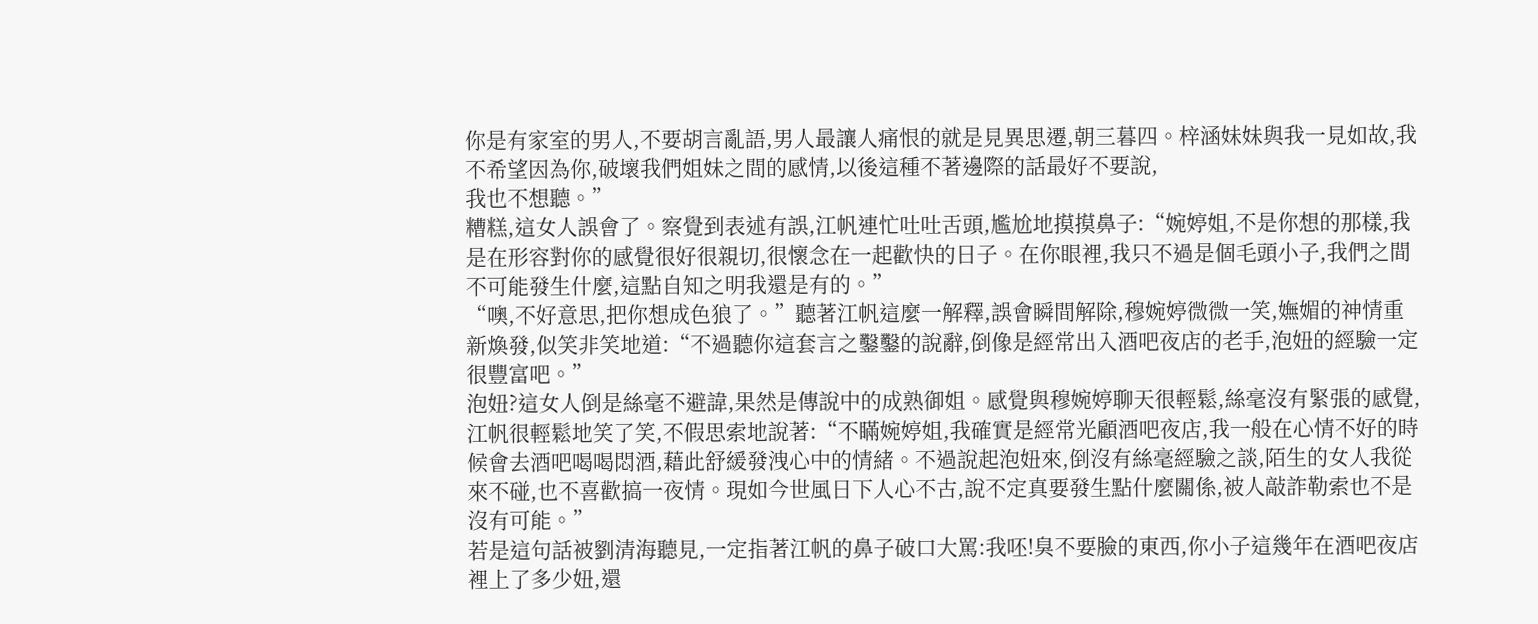你是有家室的男人,不要胡言亂語,男人最讓人痛恨的就是見異思遷,朝三暮四。梓涵妹妹與我一見如故,我不希望因為你,破壞我們姐妹之間的感情,以後這種不著邊際的話最好不要說,
我也不想聽。”
糟糕,這女人誤會了。察覺到表述有誤,江帆連忙吐吐舌頭,尷尬地摸摸鼻子:“婉婷姐,不是你想的那樣,我是在形容對你的感覺很好很親切,很懷念在一起歡快的日子。在你眼裡,我只不過是個毛頭小子,我們之間不可能發生什麼,這點自知之明我還是有的。”
“噢,不好意思,把你想成色狼了。”聽著江帆這麼一解釋,誤會瞬間解除,穆婉婷微微一笑,嫵媚的神情重新煥發,似笑非笑地道:“不過聽你這套言之鑿鑿的說辭,倒像是經常出入酒吧夜店的老手,泡妞的經驗一定很豐富吧。”
泡妞?這女人倒是絲毫不避諱,果然是傳說中的成熟御姐。感覺與穆婉婷聊天很輕鬆,絲毫沒有緊張的感覺,江帆很輕鬆地笑了笑,不假思索地說著:“不瞞婉婷姐,我確實是經常光顧酒吧夜店,我一般在心情不好的時候會去酒吧喝喝悶酒,藉此舒緩發洩心中的情緒。不過說起泡妞來,倒沒有絲毫經驗之談,陌生的女人我從來不碰,也不喜歡搞一夜情。現如今世風日下人心不古,說不定真要發生點什麼關係,被人敲詐勒索也不是沒有可能。”
若是這句話被劉清海聽見,一定指著江帆的鼻子破口大罵:我呸!臭不要臉的東西,你小子這幾年在酒吧夜店裡上了多少妞,還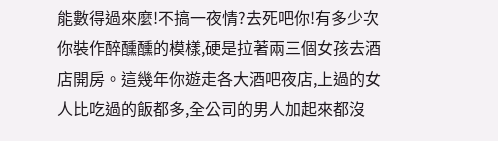能數得過來麼!不搞一夜情?去死吧你!有多少次你裝作醉醺醺的模樣,硬是拉著兩三個女孩去酒店開房。這幾年你遊走各大酒吧夜店,上過的女人比吃過的飯都多,全公司的男人加起來都沒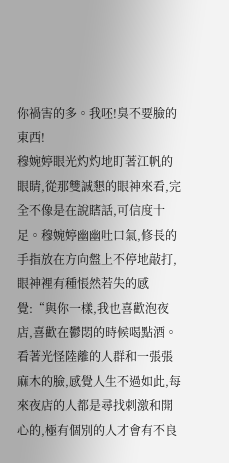你禍害的多。我呸!臭不要臉的東西!
穆婉婷眼光灼灼地盯著江帆的眼睛,從那雙誠懇的眼神來看,完全不像是在說瞎話,可信度十足。穆婉婷幽幽吐口氣,修長的手指放在方向盤上不停地敲打,眼神裡有種悵然若失的感覺:“與你一樣,我也喜歡泡夜店,喜歡在鬱悶的時候喝點酒。看著光怪陸離的人群和一張張麻木的臉,感覺人生不過如此,每來夜店的人都是尋找刺激和開心的,極有個別的人才會有不良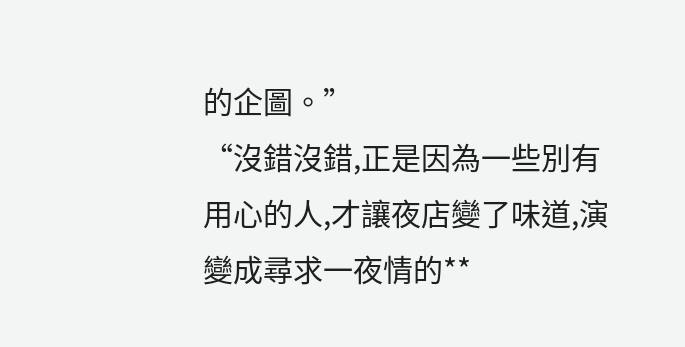的企圖。”
“沒錯沒錯,正是因為一些別有用心的人,才讓夜店變了味道,演變成尋求一夜情的**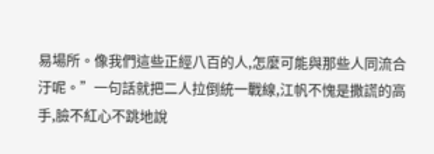易場所。像我們這些正經八百的人,怎麼可能與那些人同流合汙呢。”一句話就把二人拉倒統一戰線,江帆不愧是撒謊的高手,臉不紅心不跳地說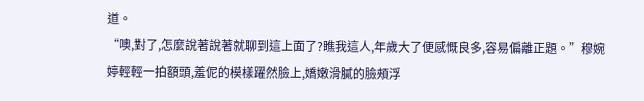道。
“噢,對了,怎麼說著說著就聊到這上面了?瞧我這人,年歲大了便感慨良多,容易偏離正題。”穆婉婷輕輕一拍額頭,羞伲的模樣躍然臉上,嬌嫩滑膩的臉頰浮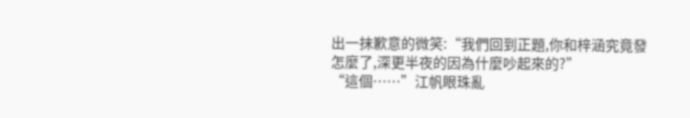出一抹歉意的微笑:“我們回到正題,你和梓涵究竟發怎麼了,深更半夜的因為什麼吵起來的?”
“這個……”江帆眼珠亂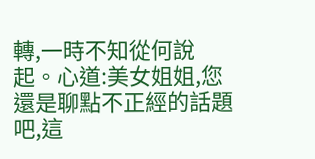轉,一時不知從何說起。心道:美女姐姐,您還是聊點不正經的話題吧,這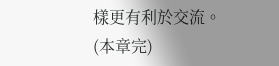樣更有利於交流。
(本章完)